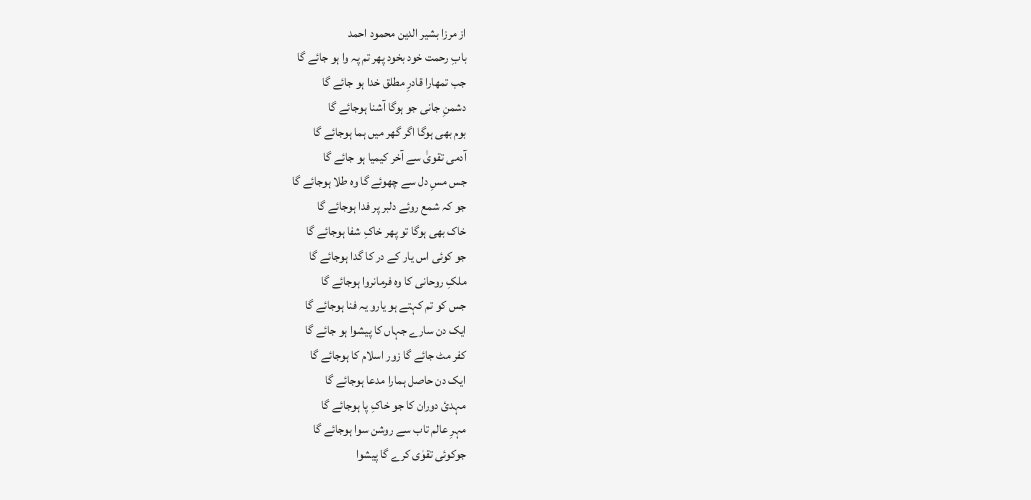از مرزا بشیر الدین محمود احمد
بابِ رحمت خود بخود پھر تم پہ وا ہو جائے گا
جب تمھارا قادرِ مطلق خدا ہو جائے گا
دشمنِ جانی جو ہوگا آشنا ہوجائے گا
بوم بھی ہوگا اگر گھر میں ہما ہوجائے گا
آدمی تقویٰ سے آخر کیمیا ہو جائے گا
جس مسِ دل سے چھوئے گا وہ طلا ہوجائے گا
جو کہ شمع روئے دلبر پر فدا ہوجائے گا
خاک بھی ہوگا تو پھر خاکِ شفا ہوجائے گا
جو کوئی اس یار کے در کا گدا ہوجائے گا
ملکِ روحانی کا وہ فرمانروا ہوجائے گا
جس کو تم کہتے ہو یارو یہ فنا ہوجائے گا
ایک دن سارے جہاں کا پیشوا ہو جائے گا
کفر مٹ جائے گا زور اسلام کا ہوجائے گا
ایک دن حاصل ہمارا مدعا ہوجائے گا
مہدیٔ دوران کا جو خاکِ پا ہوجائے گا
مہرِ عالم تاب سے روشن سوا ہوجائے گا
جوکوئی تقوٰی کرے گا پیشوا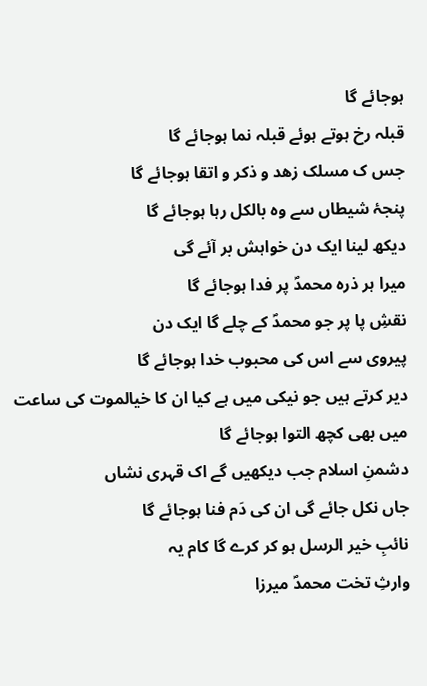ہوجائے گا
قبلہ رخ ہوتے ہوئے قبلہ نما ہوجائے گا
جس ک مسلک زھد و ذکر و اتقا ہوجائے گا
پنجۂ شیطاں سے وہ بالکل رہا ہوجائے گا
دیکھ لینا ایک دن خواہش بر آئے گی
میرا ہر ذرہ محمدؐ پر فدا ہوجائے گا
نقشِ پا پر جو محمدؐ کے چلے گا ایک دن
پیروی سے اس کی محبوب خدا ہوجائے گا
دیر کرتے ہیں جو نیکی میں ہے کیا ان کا خیالموت کی ساعت میں بھی کچھ التوا ہوجائے گا
دشمنِ اسلام جب دیکھیں گے اک قہری نشاں
جاں نکل جائے گی ان کی دَم فنا ہوجائے گا
نائبِ خیر الرسل ہو کر کرے گا کام یہ
وارثِ تخت محمدؐ میرزا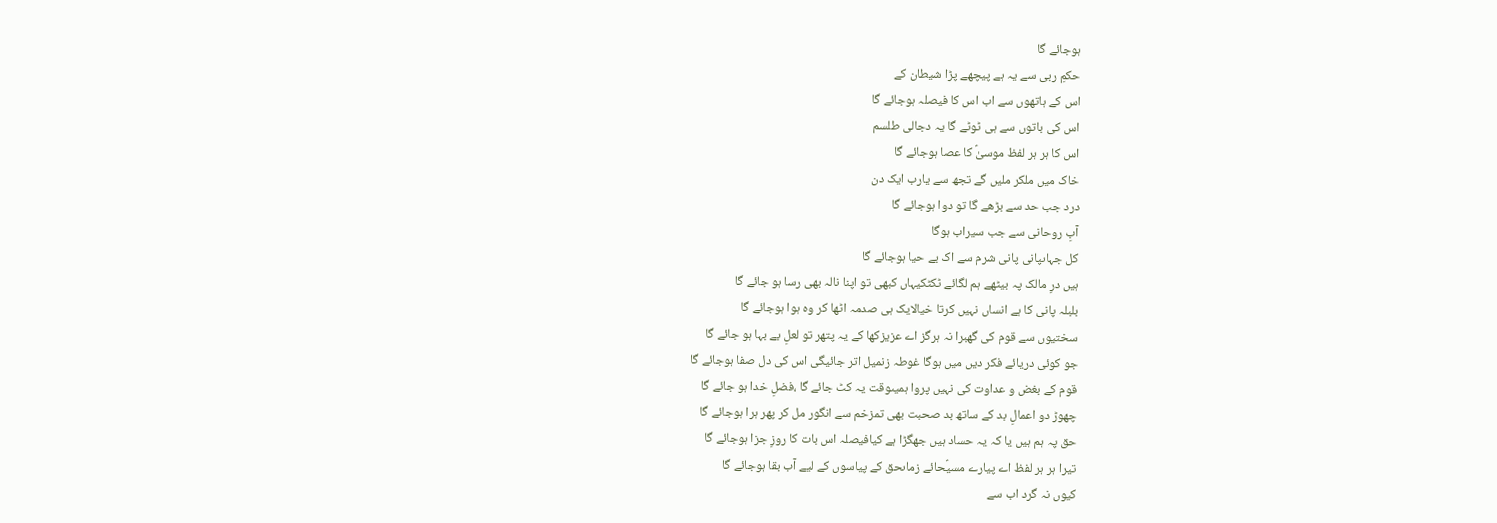ہوجائے گا
حکمِ ربی سے یہ ہے پیچھے پڑا شیطان کے
اس کے ہاتھوں سے اب اس کا فیصلہ ہوجائے گا
اس کی باتوں سے ہی ٹوٹے گا یہ دجالی طلسم
اس کا ہر ہر لفظ موسیٰؑ کا عصا ہوجائے گا
خاک میں ملکر ملیں گے تجھ سے یارب ایک دن
درد جب حد سے بڑھے گا تو دوا ہوجائے گا
آبِ روحانی سے جب سیراب ہوگا
کل جہاںپانی پانی شرم سے اک بے حیا ہوجائے گا
ہیں درِ مالک پہ بیٹھے ہم لگائے ٹکٹکیہاں کبھی تو اپنا نالہ بھی رسا ہو جائے گا
بلبلہ پانی کا ہے انساں نہیں کرتا خیالایک ہی صدمہ اٹھا کر وہ ہوا ہوجائے گا
سختیوں سے قوم کی گھبرا نہ ہرگز اے عزیزکھا کے یہ پتھر تو لعلِ بے بہا ہو جائے گا
جو کوئی دریائے فکر دیں میں ہوگا غوطہ زنمیل اتر جائیگی اس کی دل صفا ہوجائے گا
قوم کے بغض و عداوت کی نہیں پروا ہمیںوقت یہ کٹ جائے گا ،فضلِ خدا ہو جائے گا
چھوڑ دو اعمالِ بد کے ساتھ بد صحبت بھی تمزخم سے انگور مل کر پھر ہرا ہوجائے گا
حق پہ ہم ہیں یا کہ یہ حساد ہیں جھگڑا ہے کیافیصلہ اس بات کا روزِ جزا ہوجائے گا
تیرا ہر ہر لفظ اے پیارے مسیؑحائے زماںحق کے پیاسوں کے لیے آب بقا ہوجائے گا
کیوں نہ گرد اب سے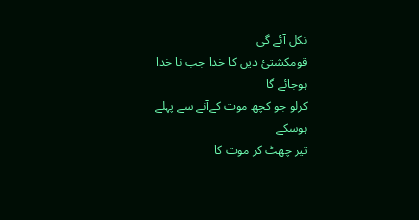نکل آئے گی
قومکشتیٔ دیں کا خدا جب نا خدا ہوجائے گا
کرلو جو کچھ موت کےآنے سے پہلے ہوسکے
تیر چھٹ کر موت کا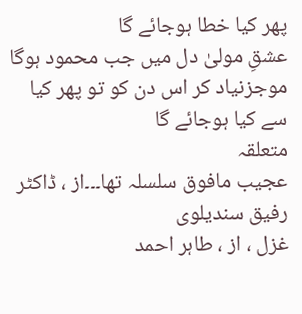پھر کیا خطا ہوجائے گا
عشقِ مولیٰ دل میں جب محمود ہوگا
موجزنیاد کر اس دن کو تو پھر کیا سے کیا ہوجائے گا
متعلقہ
عجیب مافوق سلسلہ تھا۔۔۔از ، ڈاکٹر رفیق سندیلوی
غزل ، از ، طاہر احمد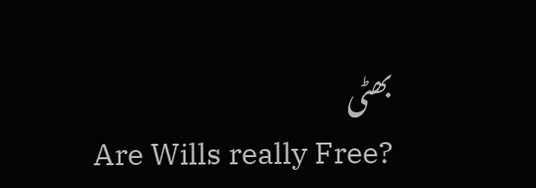بھٹی
Are Wills really Free?